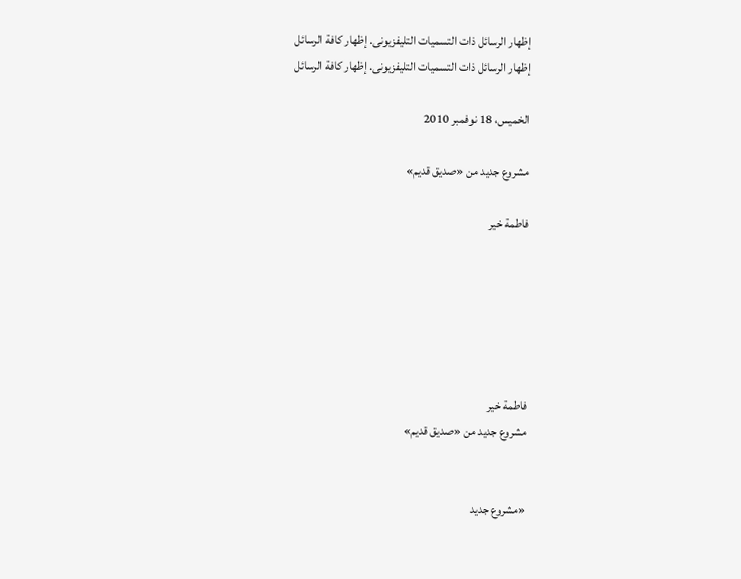إظهار الرسائل ذات التسميات التليفزيونى. إظهار كافة الرسائل
إظهار الرسائل ذات التسميات التليفزيونى. إظهار كافة الرسائل

الخميس، 18 نوفمبر 2010

مشروع جديد من «صديق قديم»

فاطمة خير






فاطمة خير
مشروع جديد من «صديق قديم»


«مشروع جديد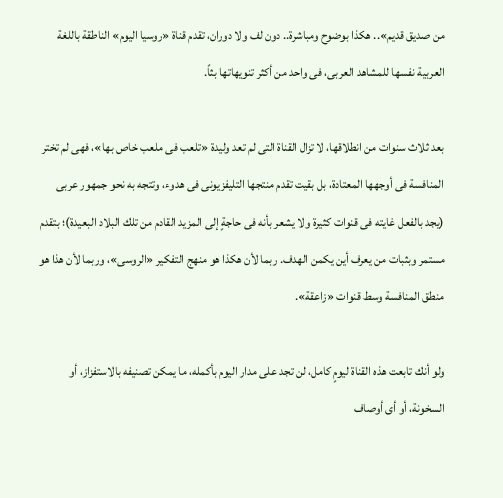من صديق قديم».. هكذا بوضوح ومباشرة.. دون لف ولا دوران، تقدم قناة «روسيا اليوم» الناطقة باللغة العربية نفسها للمشاهد العربى، فى واحد من أكثر تنويهاتها بثاً.

بعد ثلاث سنوات من انطلاقها، لا تزال القناة التى لم تعد وليدة «تلعب فى ملعب خاص بها»، فهى لم تختر المنافسة فى أوجهها المعتادة، بل بقيت تقدم منتجها التليفزيونى فى هدوء، وتتجه به نحو جمهور عربى (يجد بالفعل غايته فى قنوات كثيرة ولا يشعر بأنه فى حاجةٍ إلى المزيد القادم من تلك البلاد البعيدة)؛ بتقدم مستمر وبثبات من يعرف أين يكمن الهدف. ربما لأن هكذا هو منهج التفكير «الروسى»، وربما لأن هذا هو منطق المنافسة وسط قنوات «زاعقة».

ولو أنك تابعت هذه القناة ليومٍ كامل، لن تجد على مدار اليوم بأكمله، ما يمكن تصنيفه بالاستفزاز، أو السخونة، أو أى أوصاف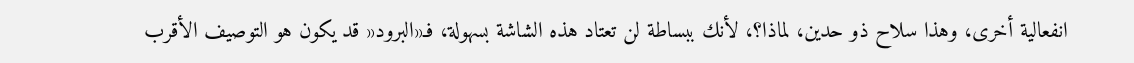انفعالية أخرى، وهذا سلاح ذو حدين، لماذا؟، لأنك ببساطة لن تعتاد هذه الشاشة بسهولة، فـ«البرود« قد يكون هو التوصيف الأقرب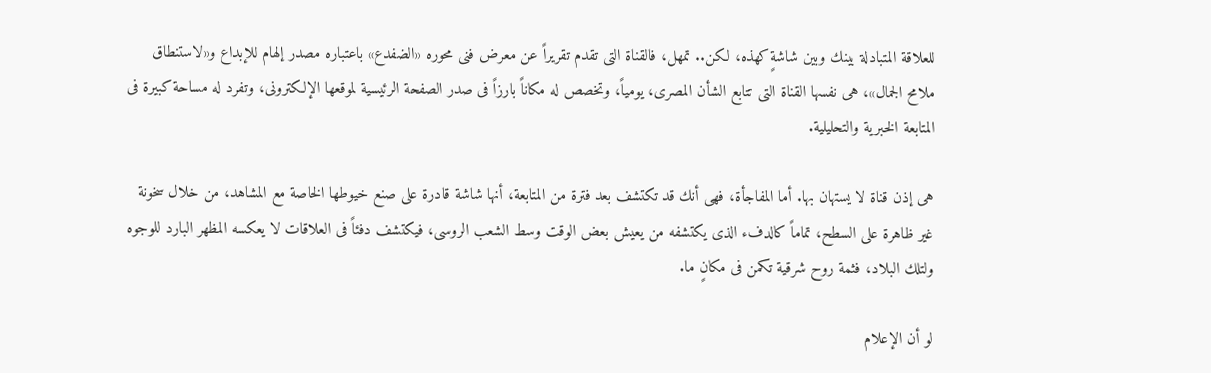للعلاقة المتبادلة بينك وبين شاشةٍ كهذه، لكن.. تمهل، فالقناة التى تقدم تقريراً عن معرض فنى محوره «الضفدع» باعتباره مصدر إلهام للإبداع و«لاستنطاق ملامح الجمال»، هى نفسها القناة التى تتابع الشأن المصرى، يومياً، وتخصص له مكاناً بارزاً فى صدر الصفحة الرئيسية لموقعها الإلكترونى، وتفرد له مساحة كبيرة فى المتابعة الخبرية والتحليلية.

هى إذن قناة لا يستهان بها. أما المفاجأة، فهى أنك قد تكتشف بعد فترة من المتابعة، أنها شاشة قادرة على صنع خيوطها الخاصة مع المشاهد، من خلال سخونة غير ظاهرة على السطح، تماماً كالدفء الذى يكتشفه من يعيش بعض الوقت وسط الشعب الروسى، فيكتشف دفئاً فى العلاقات لا يعكسه المظهر البارد للوجوه ولتلك البلاد، فثمة روح شرقية تكمن فى مكانٍ ما.

لو أن الإعلام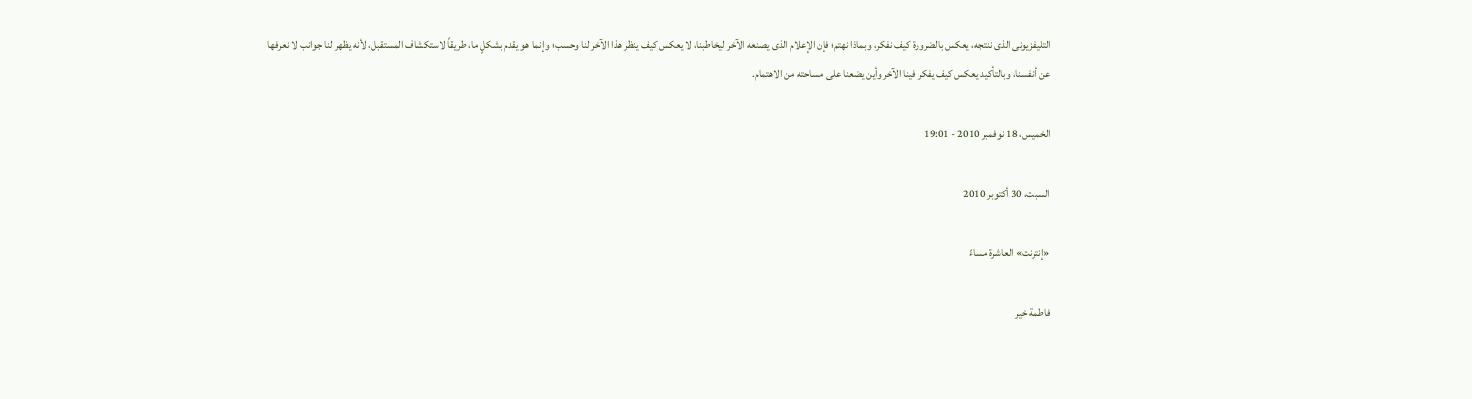التليفزيونى الذى ننتجه، يعكس بالضرورة كيف نفكر، وبماذا نهتم؛ فإن الإعلام الذى يصنعه الآخر ليخاطبنا، لا يعكس كيف ينظر هذا الآخر لنا وحسب؛ وإنما هو يقدم بشكلٍ ما، طريقاً لاستكشاف المستقبل، لأنه يظهر لنا جوانب لا نعرفها عن أنفسنا، وبالتأكيد يعكس كيف يفكر فينا الآخر وأين يضعنا على مساحته من الاهتمام.

الخميس، 18 نوفمبر 2010 - 19:01

السبت، 30 أكتوبر 2010

«إنترنت» العاشرة مساءً

فاطمة خير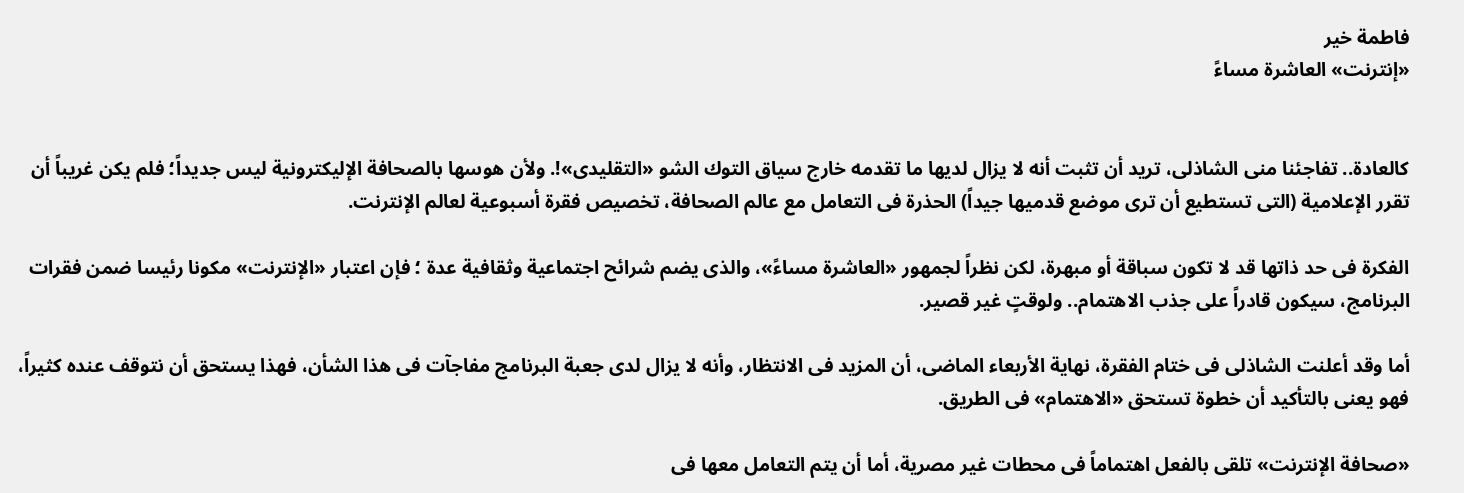فاطمة خير
«إنترنت» العاشرة مساءً


كالعادة.. تفاجئنا منى الشاذلى، تريد أن تثبت أنه لا يزال لديها ما تقدمه خارج سياق التوك الشو «التقليدى»!. ولأن هوسها بالصحافة الإليكترونية ليس جديداً؛ فلم يكن غريباً أن تقرر الإعلامية (التى تستطيع أن ترى موضع قدميها جيداً) الحذرة فى التعامل مع عالم الصحافة، تخصيص فقرة أسبوعية لعالم الإنترنت.

الفكرة فى حد ذاتها قد لا تكون سباقة أو مبهرة، لكن نظراً لجمهور «العاشرة مساءً»، والذى يضم شرائح اجتماعية وثقافية عدة ؛ فإن اعتبار «الإنترنت» مكونا رئيسا ضمن فقرات البرنامج، سيكون قادراً على جذب الاهتمام.. ولوقتٍ غير قصير.

أما وقد أعلنت الشاذلى فى ختام الفقرة، نهاية الأربعاء الماضى، أن المزيد فى الانتظار، وأنه لا يزال لدى جعبة البرنامج مفاجآت فى هذا الشأن، فهذا يستحق أن نتوقف عنده كثيراً، فهو يعنى بالتأكيد أن خطوة تستحق «الاهتمام» فى الطريق.

«صحافة الإنترنت» تلقى بالفعل اهتماماً فى محطات غير مصرية، أما أن يتم التعامل معها فى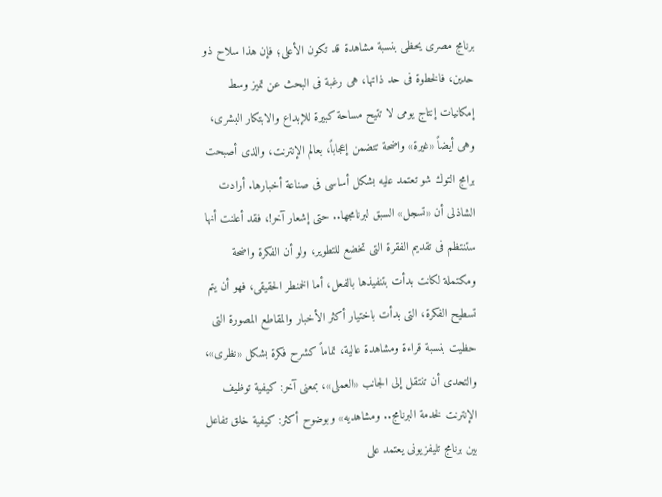برنامج مصرى يحظى بنسبة مشاهدة قد تكون الأعلى؛ فإن هذا سلاح ذو حدين، فالخطوة فى حد ذاتها، هى رغبة فى البحث عن تميز وسط إمكانيات إنتاج يومى لا تتيح مساحة كبيرة للإبداع والابتكار البشرى، وهى أيضاً «غيرة» واضحة تتضمن إعجاباً، بعالم الإنترنت، والذى أصبحت برامج التوك شو تعتمد عليه بشكل أساسى فى صناعة أخبارها. أرادت الشاذلى أن «تسجل» السبق لبرنامجها.. حتى إشعار آخر!، فقد أعلنت أنها ستنتظم فى تقديم الفقرة التى تخضع للتطوير، ولو أن الفكرة واضحة ومكتملة لكانت بدأت بتنفيذها بالفعل، أما الخمنطر الحقيقى، فهو أن يتم تسطيح الفكرة، التى بدأت باختيار أكثر الأخبار والمقاطع المصورة التى حظيت بنسبة قراءة ومشاهدة عالية، تماماً كشرح فكرة بشكل «نظرى»، والتحدى أن تنتقل إلى الجانب «العملى»، بمعنى آخر: كيفية توظيف الإنترنت لخدمة البرنامج.. ومشاهديه» وبوضوح أكثر: كيفية خلق تفاعل بين برنامج تليفزيونى يعتمد على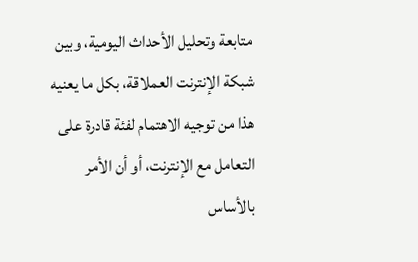متابعة وتحليل الأحداث اليومية، وبين شبكة الإنترنت العملاقة، بكل ما يعنيه هذا من توجيه الاهتمام لفئة قادرة على التعامل مع الإنترنت، أو أن الأمر بالأساس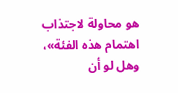هو محاولة لاجتذاب اهتمام هذه الفئة»، وهل لو أن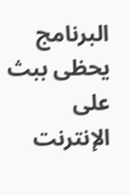البرنامج يحظى ببث على الإنترنت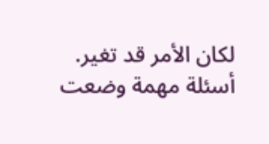لكان الأمر قد تغير.
أسئلة مهمة وضعت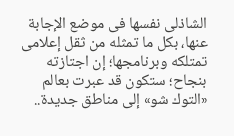الشاذلى نفسها فى موضع الإجابة عنها، بكل ما تمثله من ثقل إعلامى تمتلكه وبرنامجها؛ إن اجتازته بنجاح؛ ستكون قد عبرت بعالم «التوك شو» إلى مناطق جديدة..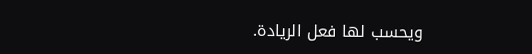ويحسب لها فعل الريادة.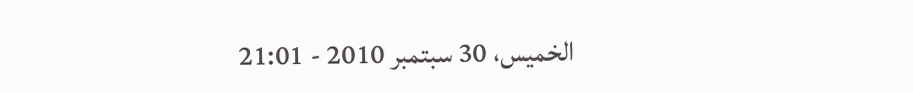الخميس، 30 سبتمبر 2010 - 21:01